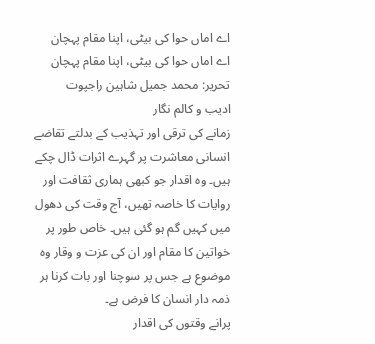اے اماں حوا کی بیٹی، اپنا مقام پہچان
اے اماں حوا کی بیٹی، اپنا مقام پہچان
تحریر: محمد جمیل شاہین راجپوت
ادیب و کالم نگار
زمانے کی ترقی اور تہذیب کے بدلتے تقاضے انسانی معاشرت پر گہرے اثرات ڈال چکے ہیں۔ وہ اقدار جو کبھی ہماری ثقافت اور روایات کا خاصہ تھیں، آج وقت کی دھول میں کہیں گم ہو گئی ہیں۔ خاص طور پر خواتین کا مقام اور ان کی عزت و وقار وہ موضوع ہے جس پر سوچنا اور بات کرنا ہر ذمہ دار انسان کا فرض ہے۔
پرانے وقتوں کی اقدار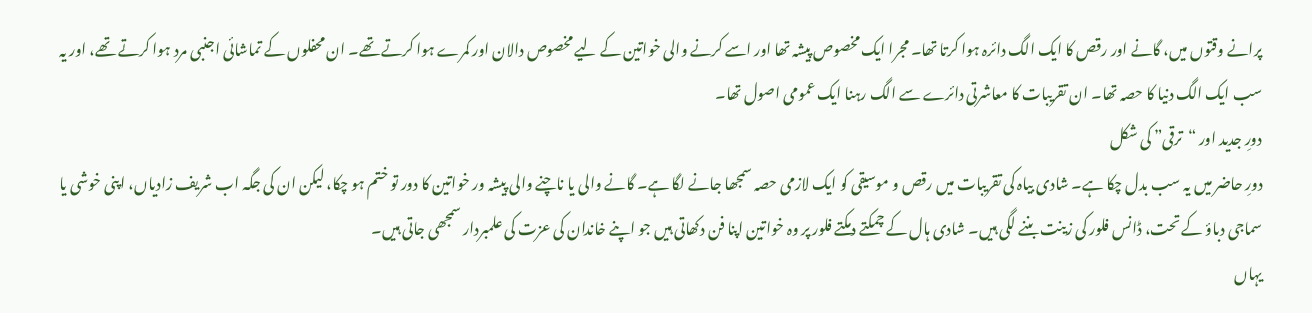پرانے وقتوں میں، گانے اور رقص کا ایک الگ دائرہ ہوا کرتا تھا۔ مجرا ایک مخصوص پیشہ تھا اور اسے کرنے والی خواتین کے لیے مخصوص دالان اور کمرے ہوا کرتے تھے۔ ان محفلوں کے تماشائی اجنبی مرد ہوا کرتے تھے، اور یہ سب ایک الگ دنیا کا حصہ تھا۔ ان تقریبات کا معاشرتی دائرے سے الگ رہنا ایک عمومی اصول تھا۔
دورِ جدید اور “ترقی” کی شکل
دورِ حاضر میں یہ سب بدل چکا ہے۔ شادی بیاہ کی تقریبات میں رقص و موسیقی کو ایک لازمی حصہ سمجھا جانے لگا ہے۔ گانے والی یا ناچنے والی پیشہ ور خواتین کا دور تو ختم ہو چکا، لیکن ان کی جگہ اب شریف زادیاں، اپنی خوشی یا سماجی دباؤ کے تحت، ڈانس فلور کی زینت بننے لگی ہیں۔ شادی ہال کے چمکتے دمکتے فلور پر وہ خواتین اپنا فن دکھاتی ہیں جو اپنے خاندان کی عزت کی علمبردار سمجھی جاتی ہیں۔
یہاں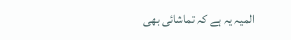المیہ یہ ہے کہ تماشائی بھی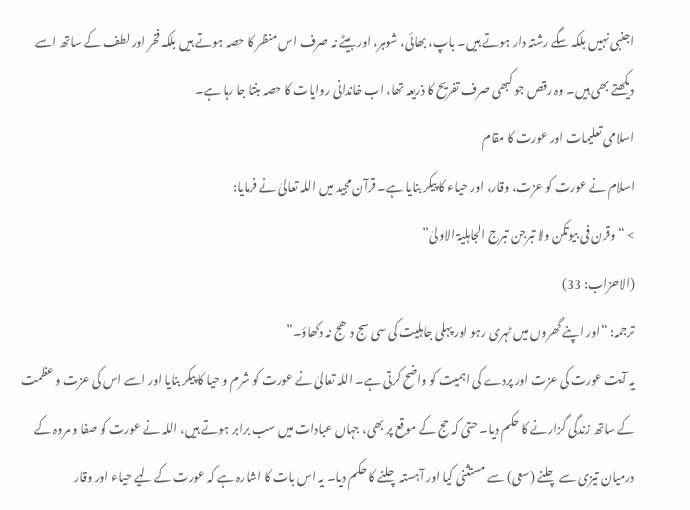اجنبی نہیں بلکہ سگے رشتہ دار ہوتے ہیں۔ باپ، بھائی، شوہر، اور بیٹے نہ صرف اس منظر کا حصہ ہوتے ہیں بلکہ فخر اور لطف کے ساتھ اسے دیکھتے بھی ہیں۔ وہ رقص جو کبھی صرف تفریح کا ذریعہ تھا، اب خاندانی روایات کا حصہ بنتا جا رہا ہے۔
اسلامی تعلیمات اور عورت کا مقام
اسلام نے عورت کو عزت، وقار، اور حیاء کا پیکر بنایا ہے۔ قرآن مجید میں اللہ تعالیٰ نے فرمایا:
> “وقرن فی بیوتکن ولا تبرجن تبرج الجاہلیۃ الاولیٰ”
(الاحزاب: 33)
ترجمہ: “اور اپنے گھروں میں ٹہری رہو اور پہلی جاہلیت کی سی سج دھج نہ دکھاؤ۔”
یہ آیت عورت کی عزت اور پردے کی اہمیت کو واضح کرتی ہے۔ اللہ تعالیٰ نے عورت کو شرم و حیا کا پیکر بنایا اور اسے اس کی عزت و عظمت کے ساتھ زندگی گزارنے کا حکم دیا۔ حتیٰ کہ حج کے موقع پر بھی، جہاں عبادات میں سب برابر ہوتے ہیں، اللہ نے عورت کو صفا و مروہ کے درمیان تیزی سے چلنے (سعی) سے مستثنیٰ کیا اور آہستہ چلنے کا حکم دیا۔ یہ اس بات کا اشارہ ہے کہ عورت کے لیے حیاء اور وقار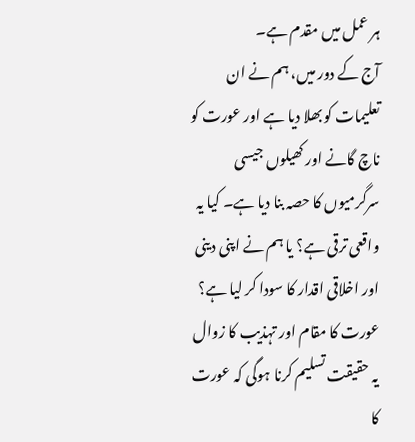ہر عمل میں مقدم ہے۔
آج کے دور میں، ہم نے ان تعلیمات کو بھلا دیا ہے اور عورت کو ناچ گانے اور کھیلوں جیسی سرگرمیوں کا حصہ بنا دیا ہے۔ کیا یہ واقعی ترقی ہے؟ یا ہم نے اپنی دینی اور اخلاقی اقدار کا سودا کر لیا ہے؟
عورت کا مقام اور تہذیب کا زوال
یہ حقیقت تسلیم کرنا ہوگی کہ عورت کا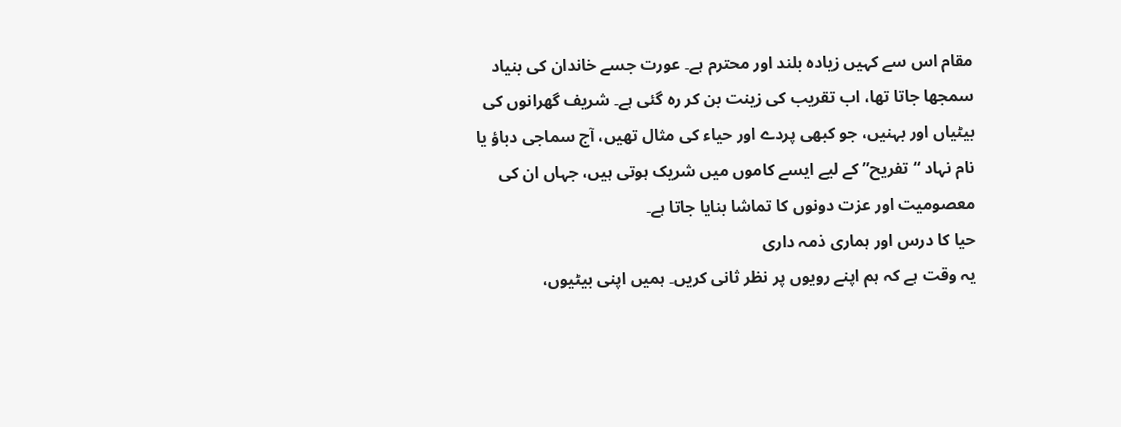مقام اس سے کہیں زیادہ بلند اور محترم ہے۔ عورت جسے خاندان کی بنیاد سمجھا جاتا تھا، اب تقریب کی زینت بن کر رہ گئی ہے۔ شریف گھرانوں کی بیٹیاں اور بہنیں، جو کبھی پردے اور حیاء کی مثال تھیں، آج سماجی دباؤ یا نام نہاد “تفریح” کے لیے ایسے کاموں میں شریک ہوتی ہیں، جہاں ان کی معصومیت اور عزت دونوں کا تماشا بنایا جاتا ہے۔
حیا کا درس اور ہماری ذمہ داری
یہ وقت ہے کہ ہم اپنے رویوں پر نظر ثانی کریں۔ ہمیں اپنی بیٹیوں،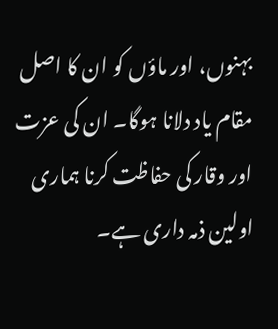بہنوں، اور ماؤں کو ان کا اصل مقام یاد دلانا ہوگا۔ ان کی عزت اور وقار کی حفاظت کرنا ہماری اولین ذمہ داری ہے۔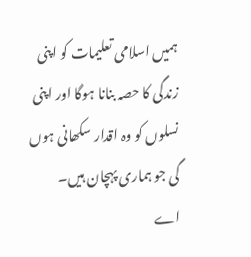ہمیں اسلامی تعلیمات کو اپنی زندگی کا حصہ بنانا ہوگا اور اپنی نسلوں کو وہ اقدار سکھانی ہوں گی جو ہماری پہچان ہیں۔
اے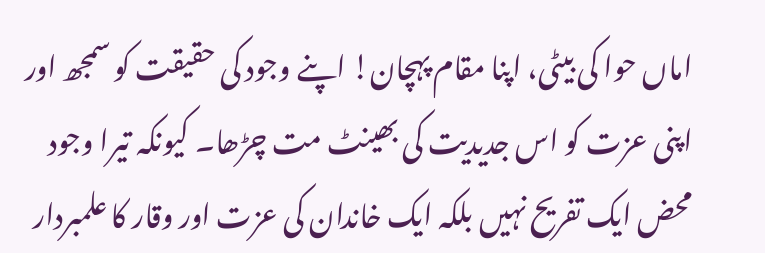اماں حوا کی بیٹی، اپنا مقام پہچان! اپنے وجود کی حقیقت کو سمجھ اور اپنی عزت کو اس جدیدیت کی بھینٹ مت چڑھا۔ کیونکہ تیرا وجود محض ایک تفریح نہیں بلکہ ایک خاندان کی عزت اور وقار کا علمبردار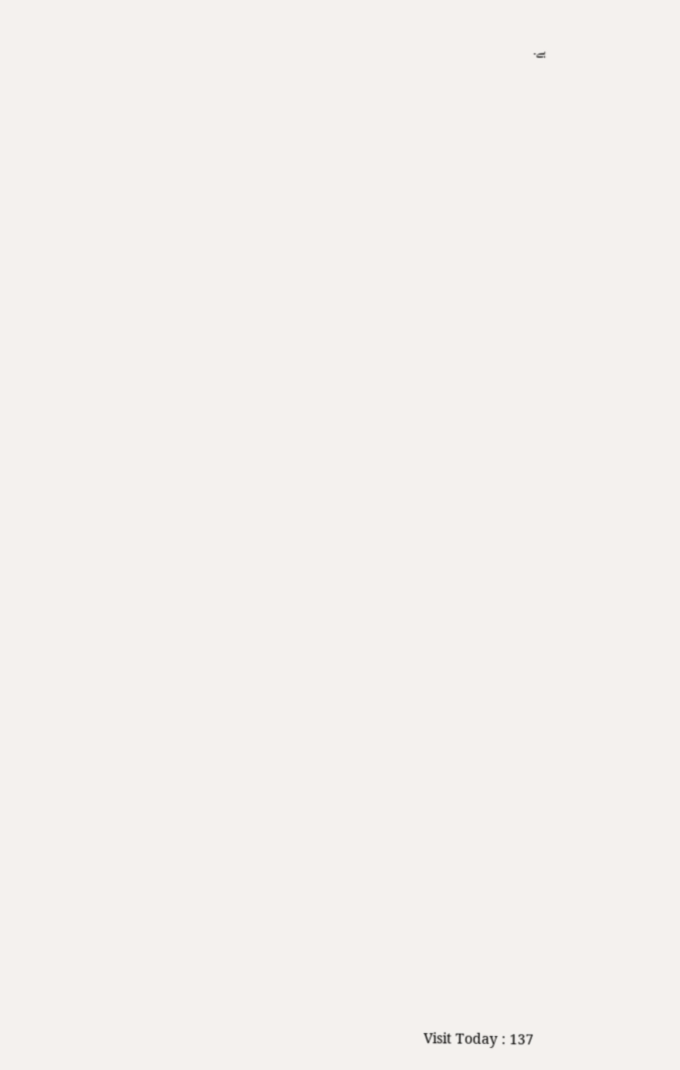ہے۔






































Visit Today : 137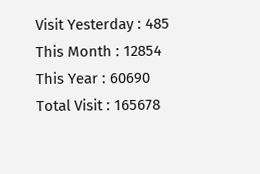Visit Yesterday : 485
This Month : 12854
This Year : 60690
Total Visit : 165678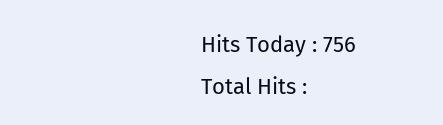Hits Today : 756
Total Hits :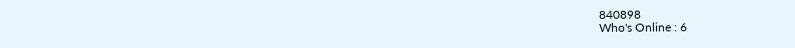840898
Who's Online : 6